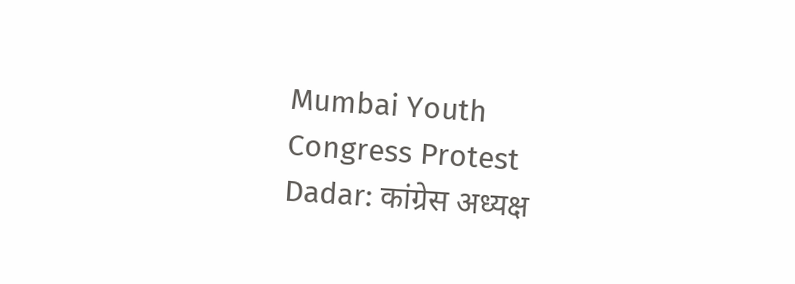Mumbai Youth Congress Protest Dadar: कांग्रेस अध्यक्ष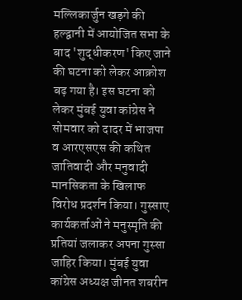मल्लिकार्जुन खड़गे की हल्द्वानी में आयोजित सभा के बाद 'शुद्धीकरण' किए जाने की घटना को लेकर आक्रोश बढ़ गया है। इस घटना को लेकर मुंबई युवा कांग्रेस ने सोमवार को दादर में भाजपा व आरएसएस की कथित जातिवादी और मनुवादी मानसिकता के खिलाफ विरोध प्रदर्शन किया। गुस्साए कार्यकर्ताओं ने मनुस्मृति की प्रतियां जलाकर अपना गुस्सा जाहिर किया। मुंबई युवा कांग्रेस अध्यक्ष जीनत शबरीन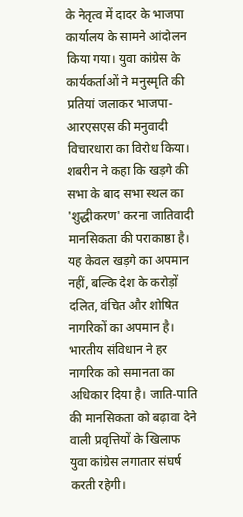के नेतृत्व में दादर के भाजपा कार्यालय के सामने आंदोलन किया गया। युवा कांग्रेस के कार्यकर्ताओं ने मनुस्मृति की प्रतियां जलाकर भाजपा-आरएसएस की मनुवादी विचारधारा का विरोध किया।
शबरीन ने कहा कि खड़गे की सभा के बाद सभा स्थल का 'शुद्धीकरण' करना जातिवादी मानसिकता की पराकाष्ठा है। यह केवल खड़गे का अपमान नहीं, बल्कि देश के करोड़ों दलित, वंचित और शोषित नागरिकों का अपमान है। भारतीय संविधान ने हर नागरिक को समानता का अधिकार दिया है। जाति-पाति की मानसिकता को बढ़ावा देने वाली प्रवृत्तियों के खिलाफ युवा कांग्रेस लगातार संघर्ष करती रहेगी।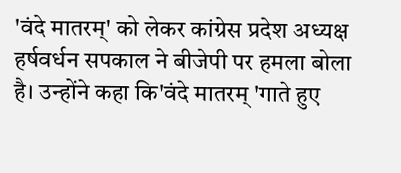'वंदे मातरम्' को लेकर कांग्रेस प्रदेश अध्यक्ष हर्षवर्धन सपकाल ने बीजेपी पर हमला बोला है। उन्होंने कहा कि'वंदे मातरम् 'गाते हुए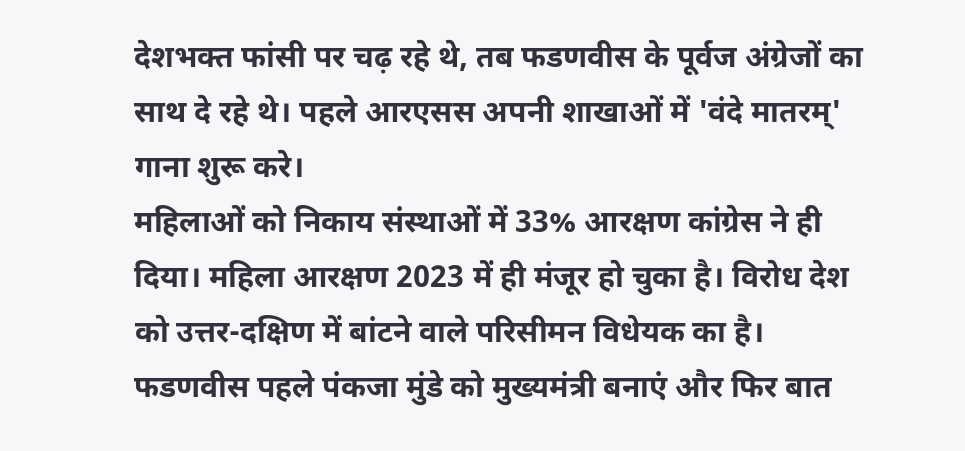देशभक्त फांसी पर चढ़ रहे थे, तब फडणवीस के पूर्वज अंग्रेजों का साथ दे रहे थे। पहले आरएसस अपनी शाखाओं में 'वंदे मातरम्' गाना शुरू करे।
महिलाओं को निकाय संस्थाओं में 33% आरक्षण कांग्रेस ने ही दिया। महिला आरक्षण 2023 में ही मंजूर हो चुका है। विरोध देश को उत्तर-दक्षिण में बांटने वाले परिसीमन विधेयक का है। फडणवीस पहले पंकजा मुंडे को मुख्यमंत्री बनाएं और फिर बात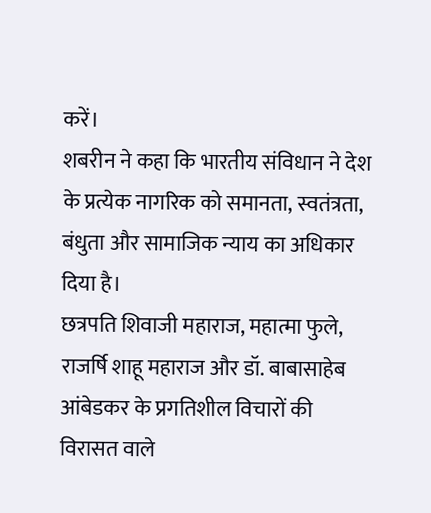करें।
शबरीन ने कहा कि भारतीय संविधान ने देश के प्रत्येक नागरिक को समानता, स्वतंत्रता, बंधुता और सामाजिक न्याय का अधिकार दिया है।
छत्रपति शिवाजी महाराज, महात्मा फुले, राजर्षि शाहू महाराज और डॉ. बाबासाहेब आंबेडकर के प्रगतिशील विचारों की विरासत वाले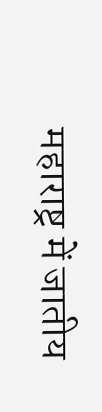महाराष्ट्र में जातीय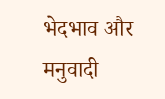भेदभाव और मनुवादी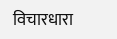विचारधारा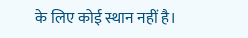के लिए कोई स्थान नहीं है।